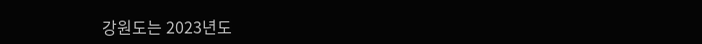강원도는 2023년도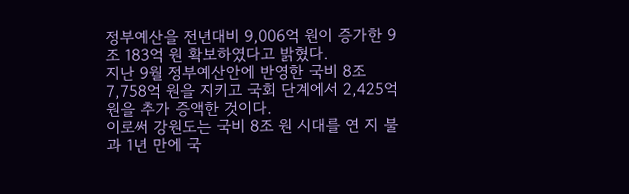정부예산을 전년대비 9,006억 원이 증가한 9조 183억 원 확보하였다고 밝혔다.
지난 9월 정부예산안에 반영한 국비 8조 7,758억 원을 지키고 국회 단계에서 2,425억 원을 추가 증액한 것이다.
이로써 강원도는 국비 8조 원 시대를 연 지 불과 1년 만에 국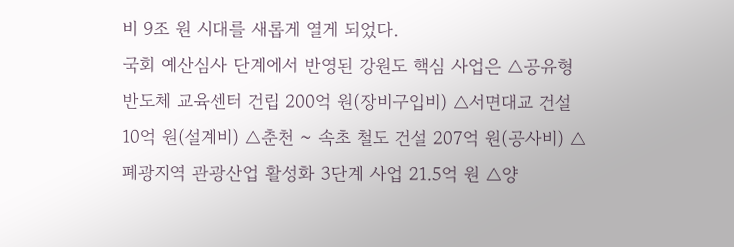비 9조 원 시대를 새롭게 열게 되었다.
국회 예산심사 단계에서 반영된 강원도 핵심 사업은 △공유형 반도체 교육센터 건립 200억 원(장비구입비) △서면대교 건설 10억 원(설계비) △춘천 ~ 속초 철도 건설 207억 원(공사비) △폐광지역 관광산업 활성화 3단계 사업 21.5억 원 △양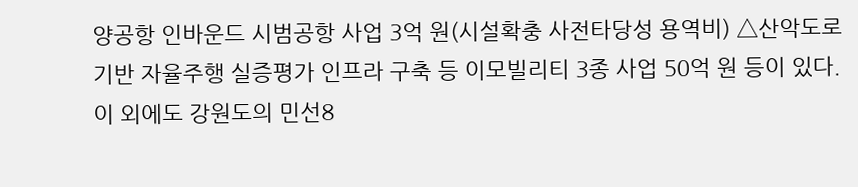양공항 인바운드 시범공항 사업 3억 원(시설확충 사전타당성 용역비) △산악도로 기반 자율주행 실증평가 인프라 구축 등 이모빌리티 3종 사업 50억 원 등이 있다.
이 외에도 강원도의 민선8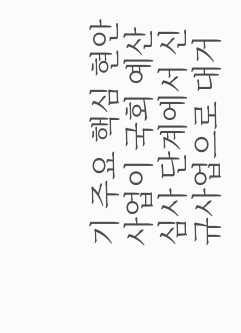기 주요 핵심 현안사업이 국회 예산심사 단계에서 신규사업으로 대거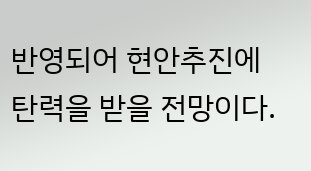반영되어 현안추진에 탄력을 받을 전망이다.